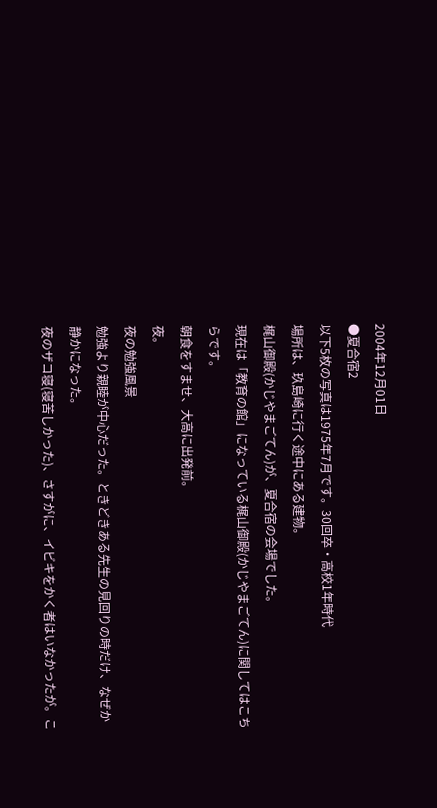2004年12月01日
●夏合宿2
以下5枚の写真は1975年7月です。30回卒・高校1年時代
場所は、玖島崎に行く途中にある建物。
梶山御殿(かじやまごてん)が、夏合宿の会場でした。
現在は「教育の館」になっている梶山御殿(かじやまごてん)に関してはこちらです。
朝食をすませ、大高に出発前。
夜。
夜の勉強風景
勉強より親睦が中心だった。ときどきある先生の見回りの時だけ、なぜか静かになった。
夜のザコ寝(寝苦しかった)、さすがに、イビキをかく者はいなかったが。こ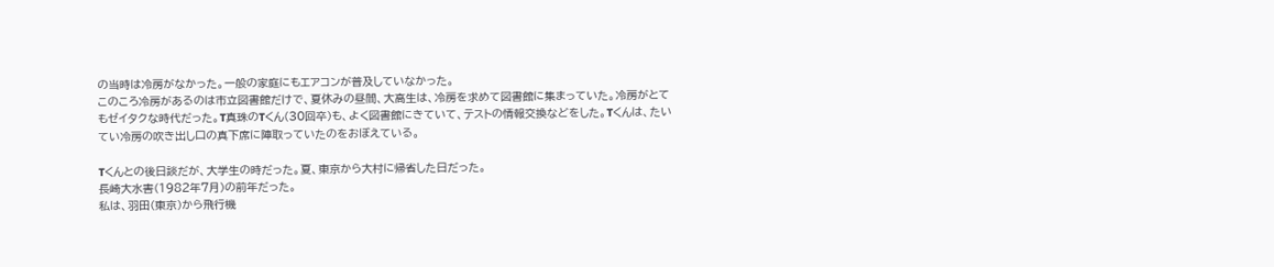の当時は冷房がなかった。一般の家庭にもエアコンが普及していなかった。
このころ冷房があるのは市立図書館だけで、夏休みの昼間、大高生は、冷房を求めて図書館に集まっていた。冷房がとてもゼイタクな時代だった。T真珠のTくん(30回卒)も、よく図書館にきていて、テストの情報交換などをした。Tくんは、たいてい冷房の吹き出し口の真下席に陣取っていたのをおぼえている。

Tくんとの後日談だが、大学生の時だった。夏、東京から大村に帰省した日だった。
長崎大水害(1982年7月)の前年だった。
私は、羽田(東京)から飛行機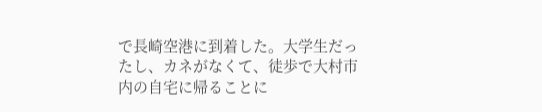で長崎空港に到着した。大学生だったし、カネがなくて、徒歩で大村市内の自宅に帰ることに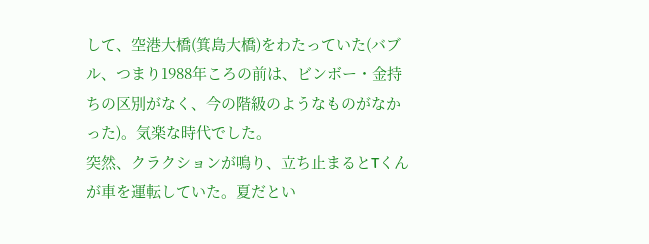して、空港大橋(箕島大橋)をわたっていた(バブル、つまり1988年ころの前は、ビンボー・金持ちの区別がなく、今の階級のようなものがなかった)。気楽な時代でした。
突然、クラクションが鳴り、立ち止まるとTくんが車を運転していた。夏だとい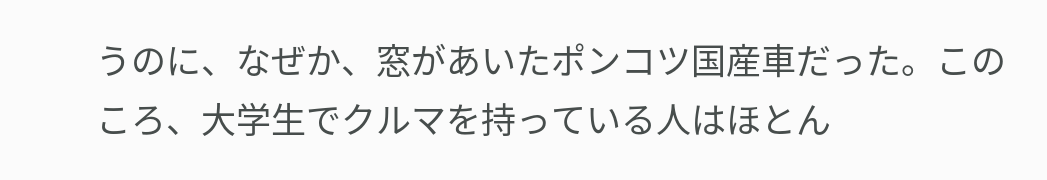うのに、なぜか、窓があいたポンコツ国産車だった。このころ、大学生でクルマを持っている人はほとん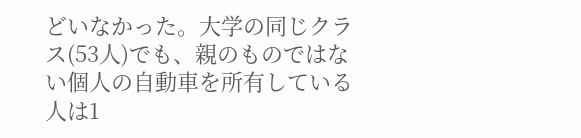どいなかった。大学の同じクラス(53人)でも、親のものではない個人の自動車を所有している人は1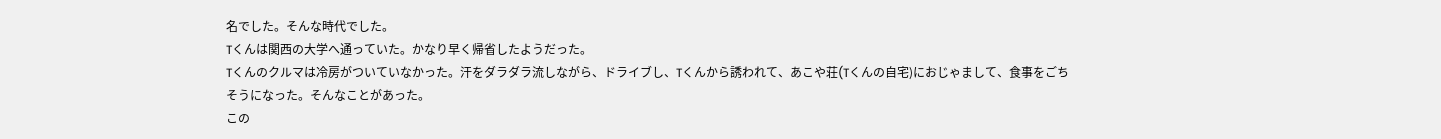名でした。そんな時代でした。
Tくんは関西の大学へ通っていた。かなり早く帰省したようだった。
Tくんのクルマは冷房がついていなかった。汗をダラダラ流しながら、ドライブし、Tくんから誘われて、あこや荘(Tくんの自宅)におじゃまして、食事をごちそうになった。そんなことがあった。
この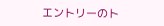エントリーのト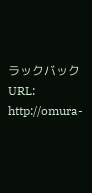ラックバックURL:
http://omura-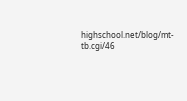highschool.net/blog/mt-tb.cgi/46